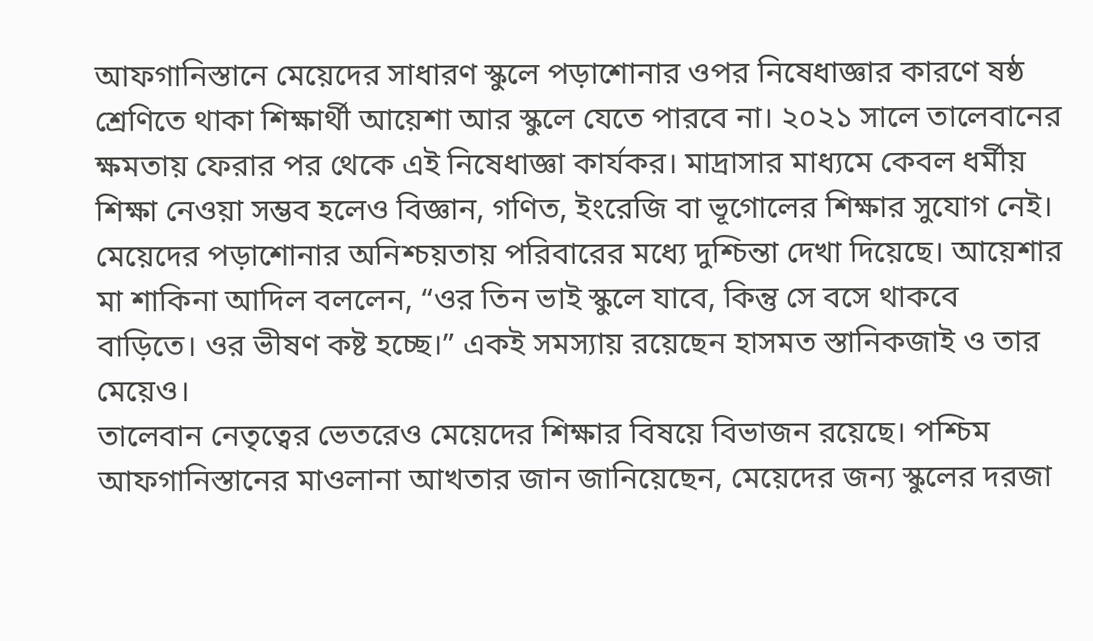আফগানিস্তানে মেয়েদের সাধারণ স্কুলে পড়াশোনার ওপর নিষেধাজ্ঞার কারণে ষষ্ঠ শ্রেণিতে থাকা শিক্ষার্থী আয়েশা আর স্কুলে যেতে পারবে না। ২০২১ সালে তালেবানের ক্ষমতায় ফেরার পর থেকে এই নিষেধাজ্ঞা কার্যকর। মাদ্রাসার মাধ্যমে কেবল ধর্মীয় শিক্ষা নেওয়া সম্ভব হলেও বিজ্ঞান, গণিত, ইংরেজি বা ভূগোলের শিক্ষার সুযোগ নেই।
মেয়েদের পড়াশোনার অনিশ্চয়তায় পরিবারের মধ্যে দুশ্চিন্তা দেখা দিয়েছে। আয়েশার মা শাকিনা আদিল বললেন, “ওর তিন ভাই স্কুলে যাবে, কিন্তু সে বসে থাকবে বাড়িতে। ওর ভীষণ কষ্ট হচ্ছে।” একই সমস্যায় রয়েছেন হাসমত স্তানিকজাই ও তার মেয়েও।
তালেবান নেতৃত্বের ভেতরেও মেয়েদের শিক্ষার বিষয়ে বিভাজন রয়েছে। পশ্চিম আফগানিস্তানের মাওলানা আখতার জান জানিয়েছেন, মেয়েদের জন্য স্কুলের দরজা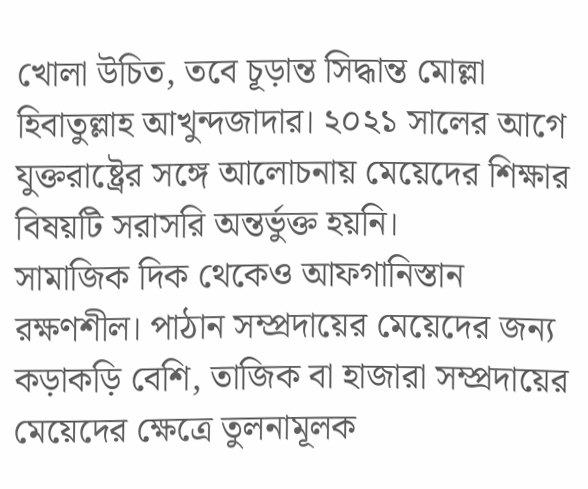খোলা উচিত, তবে চূড়ান্ত সিদ্ধান্ত মোল্লা হিবাতুল্লাহ আখুন্দজাদার। ২০২১ সালের আগে যুক্তরাষ্ট্রের সঙ্গে আলোচনায় মেয়েদের শিক্ষার বিষয়টি সরাসরি অন্তর্ভুক্ত হয়নি।
সামাজিক দিক থেকেও আফগানিস্তান রক্ষণশীল। পাঠান সম্প্রদায়ের মেয়েদের জন্য কড়াকড়ি বেশি, তাজিক বা হাজারা সম্প্রদায়ের মেয়েদের ক্ষেত্রে তুলনামূলক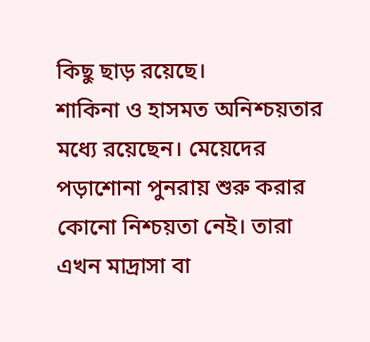কিছু ছাড় রয়েছে।
শাকিনা ও হাসমত অনিশ্চয়তার মধ্যে রয়েছেন। মেয়েদের পড়াশোনা পুনরায় শুরু করার কোনো নিশ্চয়তা নেই। তারা এখন মাদ্রাসা বা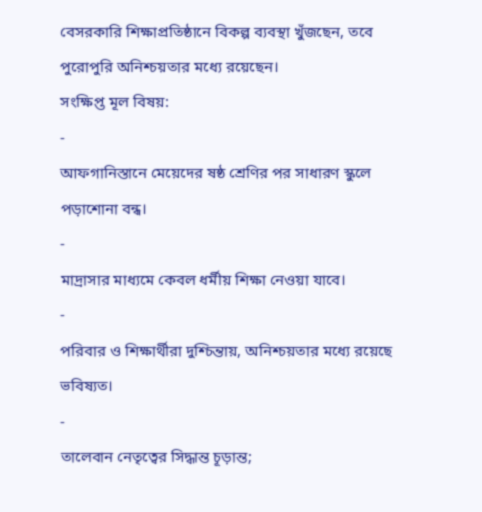বেসরকারি শিক্ষাপ্রতিষ্ঠানে বিকল্প ব্যবস্থা খুঁজছেন, তবে পুরোপুরি অনিশ্চয়তার মধ্যে রয়েছেন।
সংক্ষিপ্ত মূল বিষয়:
-
আফগানিস্তানে মেয়েদের ষষ্ঠ শ্রেণির পর সাধারণ স্কুলে পড়াশোনা বন্ধ।
-
মাদ্রাসার মাধ্যমে কেবল ধর্মীয় শিক্ষা নেওয়া যাবে।
-
পরিবার ও শিক্ষার্থীরা দুশ্চিন্তায়, অনিশ্চয়তার মধ্যে রয়েছে ভবিষ্যত।
-
তালেবান নেতৃত্বের সিদ্ধান্ত চূড়ান্ত;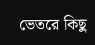ভেতরে কিছু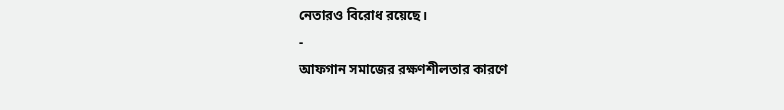নেতারও বিরোধ রয়েছে।
-
আফগান সমাজের রক্ষণশীলতার কারণে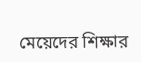মেয়েদের শিক্ষার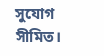সুযোগ সীমিত।